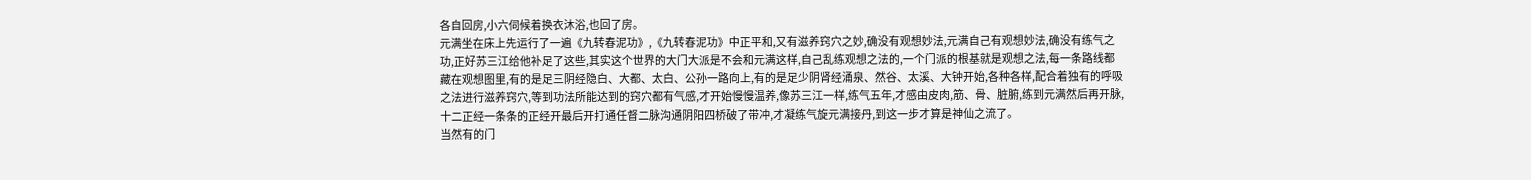各自回房,小六伺候着换衣沐浴,也回了房。
元满坐在床上先运行了一遍《九转春泥功》,《九转春泥功》中正平和,又有滋养窍穴之妙,确没有观想妙法,元满自己有观想妙法,确没有练气之功,正好苏三江给他补足了这些,其实这个世界的大门大派是不会和元满这样,自己乱练观想之法的,一个门派的根基就是观想之法,每一条路线都藏在观想图里,有的是足三阴经隐白、大都、太白、公孙一路向上,有的是足少阴肾经涌泉、然谷、太溪、大钟开始,各种各样,配合着独有的呼吸之法进行滋养窍穴,等到功法所能达到的窍穴都有气感,才开始慢慢温养,像苏三江一样,练气五年,才感由皮肉,筋、骨、脏腑,练到元满然后再开脉,十二正经一条条的正经开最后开打通任督二脉沟通阴阳四桥破了带冲,才凝练气旋元满接丹,到这一步才算是神仙之流了。
当然有的门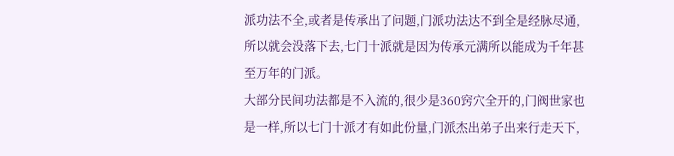派功法不全,或者是传承出了问题,门派功法达不到全是经脉尽通,所以就会没落下去,七门十派就是因为传承元满所以能成为千年甚至万年的门派。
大部分民间功法都是不入流的,很少是360窍穴全开的,门阀世家也是一样,所以七门十派才有如此份量,门派杰出弟子出来行走天下,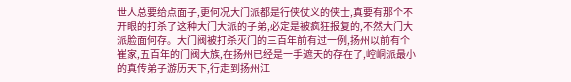世人总要给点面子,更何况大门派都是行侠仗义的侠士,真要有那个不开眼的打杀了这种大门大派的子弟,必定是被疯狂报复的,不然大门大派脸面何存。大门阀被打杀灭门的三百年前有过一例,扬州以前有个崔家,五百年的门阀大族,在扬州已经是一手遮天的存在了,崆峒派最小的真传弟子游历天下,行走到扬州江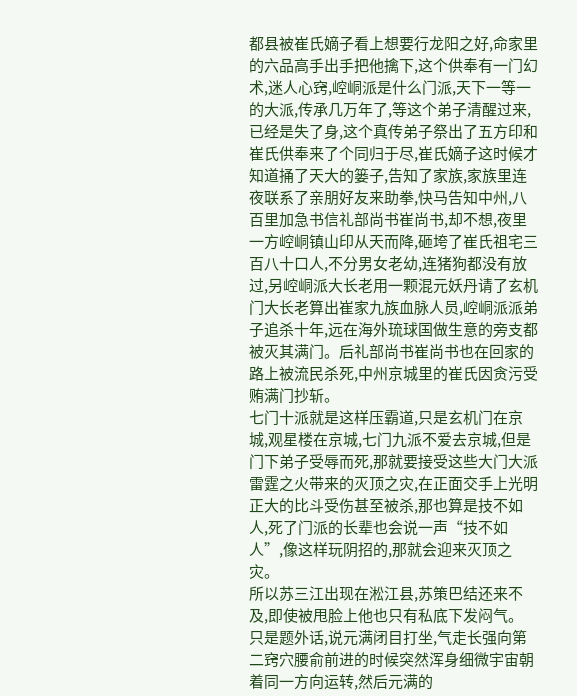都县被崔氏嫡子看上想要行龙阳之好,命家里的六品高手出手把他擒下,这个供奉有一门幻术,迷人心窍,崆峒派是什么门派,天下一等一的大派,传承几万年了,等这个弟子清醒过来,已经是失了身,这个真传弟子祭出了五方印和崔氏供奉来了个同归于尽,崔氏嫡子这时候才知道捅了天大的篓子,告知了家族,家族里连夜联系了亲朋好友来助拳,快马告知中州,八百里加急书信礼部尚书崔尚书,却不想,夜里一方崆峒镇山印从天而降,砸垮了崔氏祖宅三百八十口人,不分男女老幼,连猪狗都没有放过,另崆峒派大长老用一颗混元妖丹请了玄机门大长老算出崔家九族血脉人员,崆峒派派弟子追杀十年,远在海外琉球国做生意的旁支都被灭其满门。后礼部尚书崔尚书也在回家的路上被流民杀死,中州京城里的崔氏因贪污受贿满门抄斩。
七门十派就是这样压霸道,只是玄机门在京城,观星楼在京城,七门九派不爱去京城,但是门下弟子受辱而死,那就要接受这些大门大派雷霆之火带来的灭顶之灾,在正面交手上光明正大的比斗受伤甚至被杀,那也算是技不如人,死了门派的长辈也会说一声“技不如人”,像这样玩阴招的,那就会迎来灭顶之灾。
所以苏三江出现在淞江县,苏策巴结还来不及,即使被甩脸上他也只有私底下发闷气。
只是题外话,说元满闭目打坐,气走长强向第二窍穴腰俞前进的时候突然浑身细微宇宙朝着同一方向运转,然后元满的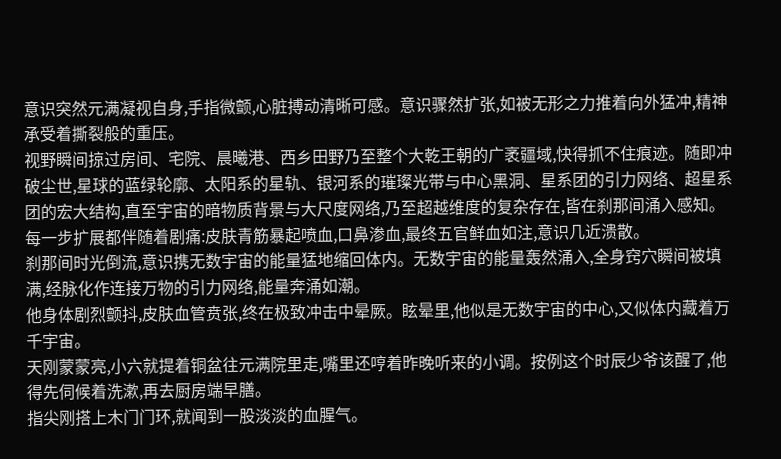意识突然元满凝视自身,手指微颤,心脏搏动清晰可感。意识骤然扩张,如被无形之力推着向外猛冲,精神承受着撕裂般的重压。
视野瞬间掠过房间、宅院、晨曦港、西乡田野乃至整个大乾王朝的广袤疆域,快得抓不住痕迹。随即冲破尘世,星球的蓝绿轮廓、太阳系的星轨、银河系的璀璨光带与中心黑洞、星系团的引力网络、超星系团的宏大结构,直至宇宙的暗物质背景与大尺度网络,乃至超越维度的复杂存在,皆在刹那间涌入感知。
每一步扩展都伴随着剧痛:皮肤青筋暴起喷血,口鼻渗血,最终五官鲜血如注,意识几近溃散。
刹那间时光倒流,意识携无数宇宙的能量猛地缩回体内。无数宇宙的能量轰然涌入,全身窍穴瞬间被填满,经脉化作连接万物的引力网络,能量奔涌如潮。
他身体剧烈颤抖,皮肤血管贲张,终在极致冲击中晕厥。眩晕里,他似是无数宇宙的中心,又似体内藏着万千宇宙。
天刚蒙蒙亮,小六就提着铜盆往元满院里走,嘴里还哼着昨晚听来的小调。按例这个时辰少爷该醒了,他得先伺候着洗漱,再去厨房端早膳。
指尖刚搭上木门门环,就闻到一股淡淡的血腥气。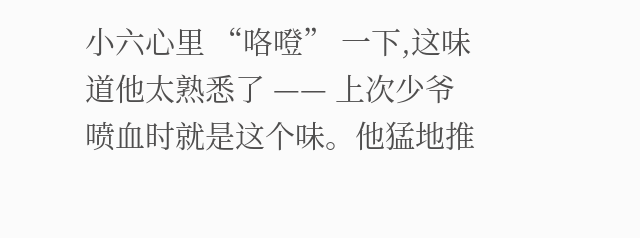小六心里 “咯噔” 一下,这味道他太熟悉了 —— 上次少爷喷血时就是这个味。他猛地推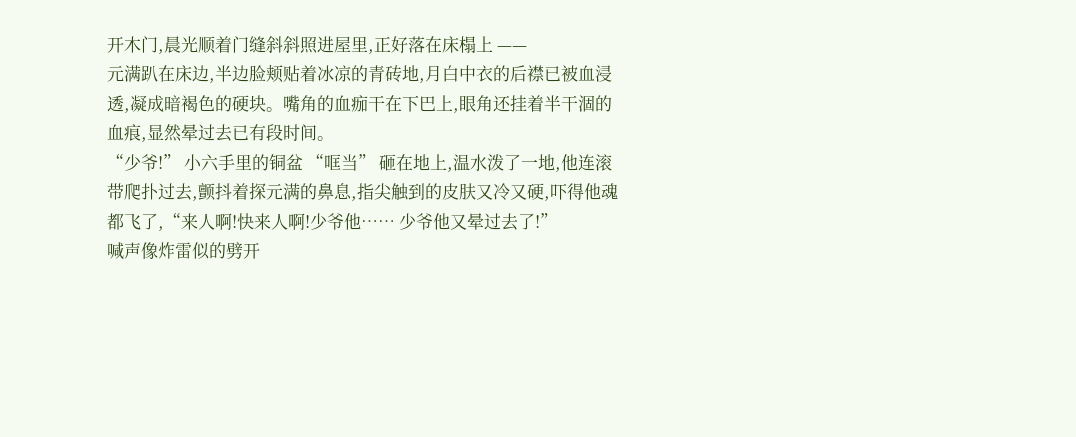开木门,晨光顺着门缝斜斜照进屋里,正好落在床榻上 ——
元满趴在床边,半边脸颊贴着冰凉的青砖地,月白中衣的后襟已被血浸透,凝成暗褐色的硬块。嘴角的血痂干在下巴上,眼角还挂着半干涸的血痕,显然晕过去已有段时间。
“少爷!” 小六手里的铜盆 “哐当” 砸在地上,温水泼了一地,他连滚带爬扑过去,颤抖着探元满的鼻息,指尖触到的皮肤又冷又硬,吓得他魂都飞了,“来人啊!快来人啊!少爷他…… 少爷他又晕过去了!”
喊声像炸雷似的劈开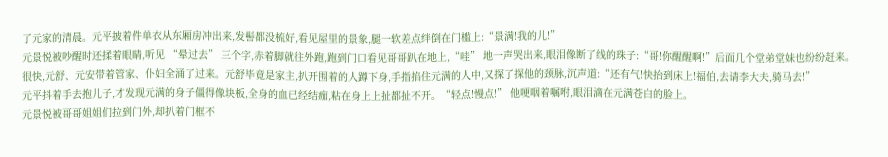了元家的清晨。元平披着件单衣从东厢房冲出来,发髻都没梳好,看见屋里的景象,腿一软差点绊倒在门槛上:“景满!我的儿!”
元景悦被吵醒时还揉着眼睛,听见 “晕过去” 三个字,赤着脚就往外跑,跑到门口看见哥哥趴在地上,“哇” 地一声哭出来,眼泪像断了线的珠子:“哥!你醒醒啊!”后面几个堂弟堂妹也纷纷赶来。
很快,元舒、元安带着管家、仆妇全涌了过来。元舒毕竟是家主,扒开围着的人蹲下身,手指掐住元满的人中,又探了探他的颈脉,沉声道:“还有气!快抬到床上!福伯,去请李大夫,骑马去!”
元平抖着手去抱儿子,才发现元满的身子僵得像块板,全身的血已经结痂,粘在身上上扯都扯不开。“轻点!慢点!” 他哽咽着嘱咐,眼泪滴在元满苍白的脸上。
元景悦被哥哥姐姐们拉到门外,却扒着门框不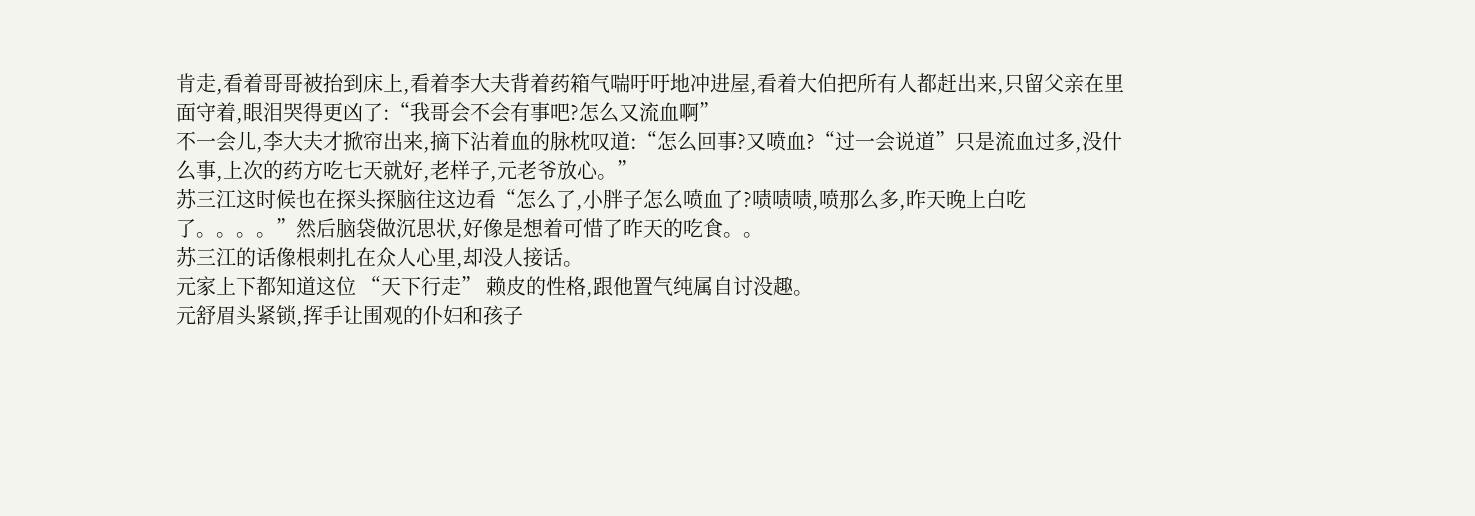肯走,看着哥哥被抬到床上,看着李大夫背着药箱气喘吁吁地冲进屋,看着大伯把所有人都赶出来,只留父亲在里面守着,眼泪哭得更凶了:“我哥会不会有事吧?怎么又流血啊”
不一会儿,李大夫才掀帘出来,摘下沾着血的脉枕叹道:“怎么回事?又喷血?“过一会说道”只是流血过多,没什么事,上次的药方吃七天就好,老样子,元老爷放心。”
苏三江这时候也在探头探脑往这边看“怎么了,小胖子怎么喷血了?啧啧啧,喷那么多,昨天晚上白吃了。。。。”然后脑袋做沉思状,好像是想着可惜了昨天的吃食。。
苏三江的话像根刺扎在众人心里,却没人接话。
元家上下都知道这位 “天下行走” 赖皮的性格,跟他置气纯属自讨没趣。
元舒眉头紧锁,挥手让围观的仆妇和孩子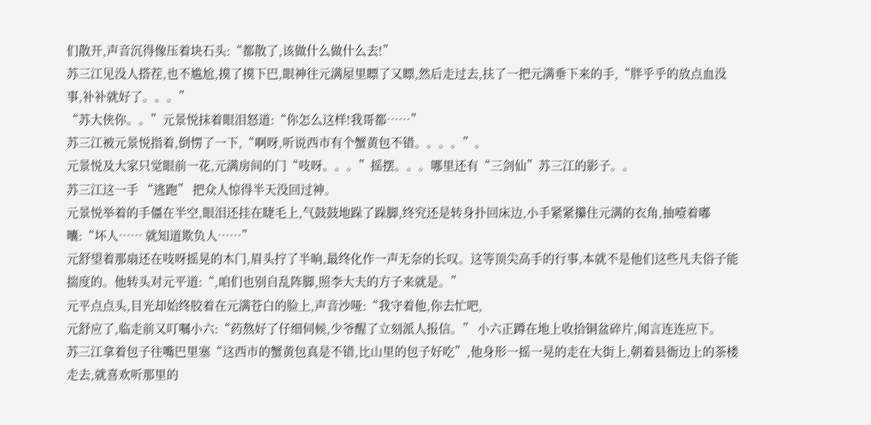们散开,声音沉得像压着块石头:“都散了,该做什么做什么去!”
苏三江见没人搭茬,也不尴尬,摸了摸下巴,眼神往元满屋里瞟了又瞟,然后走过去,扶了一把元满垂下来的手,“胖乎乎的放点血没事,补补就好了。。。”
“苏大侠你。。”元景悦抹着眼泪怒道:“你怎么这样!我哥都……”
苏三江被元景悦指着,倒愣了一下,“啊呀,听说西市有个蟹黄包不错。。。。”。
元景悦及大家只觉眼前一花,元满房间的门“吱呀。。。”摇摆。。。哪里还有“三剑仙”苏三江的影子。。
苏三江这一手 “逃跑” 把众人惊得半天没回过神。
元景悦举着的手僵在半空,眼泪还挂在睫毛上,气鼓鼓地跺了跺脚,终究还是转身扑回床边,小手紧紧攥住元满的衣角,抽噎着嘟囔:“坏人…… 就知道欺负人……”
元舒望着那扇还在吱呀摇晃的木门,眉头拧了半晌,最终化作一声无奈的长叹。这等顶尖高手的行事,本就不是他们这些凡夫俗子能揣度的。他转头对元平道:“,咱们也别自乱阵脚,照李大夫的方子来就是。”
元平点点头,目光却始终胶着在元满苍白的脸上,声音沙哑:“我守着他,你去忙吧,
元舒应了,临走前又叮嘱小六:“药熬好了仔细伺候,少爷醒了立刻派人报信。” 小六正蹲在地上收拾铜盆碎片,闻言连连应下。
苏三江拿着包子往嘴巴里塞“这西市的蟹黄包真是不错,比山里的包子好吃”,他身形一摇一晃的走在大街上,朝着县衙边上的茶楼走去,就喜欢听那里的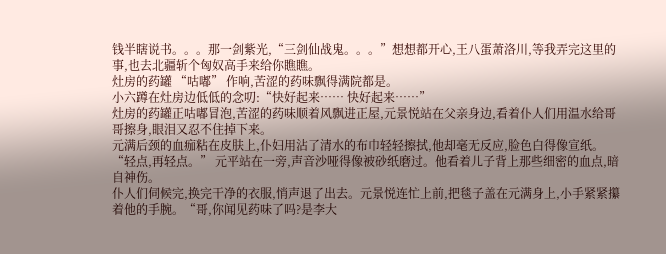钱半瞎说书。。。那一剑紫光,“三剑仙战鬼。。。”想想都开心,王八蛋萧洛川,等我弄完这里的事,也去北疆斩个匈奴高手来给你瞧瞧。
灶房的药罐 “咕嘟” 作响,苦涩的药味飘得满院都是。
小六蹲在灶房边低低的念叨:“快好起来…… 快好起来……”
灶房的药罐正咕嘟冒泡,苦涩的药味顺着风飘进正屋,元景悦站在父亲身边,看着仆人们用温水给哥哥擦身,眼泪又忍不住掉下来。
元满后颈的血痂粘在皮肤上,仆妇用沾了清水的布巾轻轻擦拭,他却毫无反应,脸色白得像宣纸。
“轻点,再轻点。” 元平站在一旁,声音沙哑得像被砂纸磨过。他看着儿子背上那些细密的血点,暗自神伤。
仆人们伺候完,换完干净的衣服,悄声退了出去。元景悦连忙上前,把毯子盖在元满身上,小手紧紧攥着他的手腕。“哥,你闻见药味了吗?是李大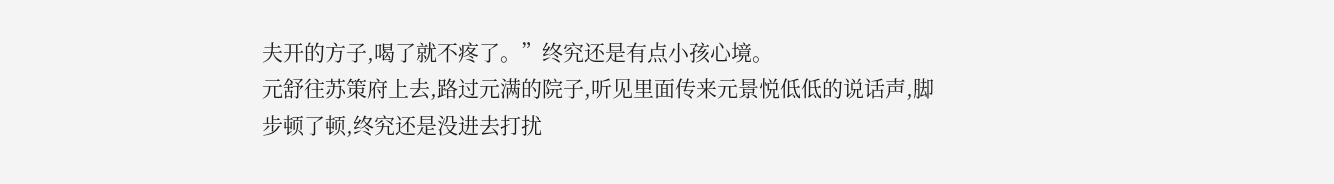夫开的方子,喝了就不疼了。”终究还是有点小孩心境。
元舒往苏策府上去,路过元满的院子,听见里面传来元景悦低低的说话声,脚步顿了顿,终究还是没进去打扰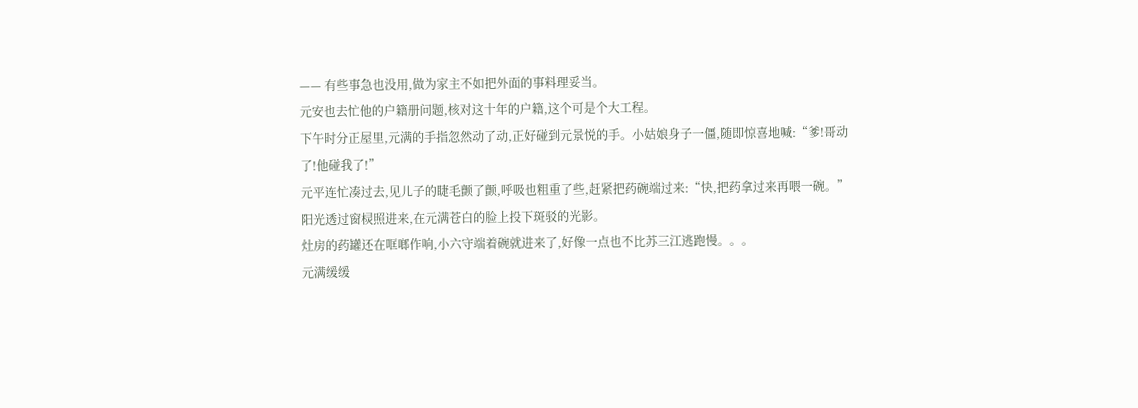—— 有些事急也没用,做为家主不如把外面的事料理妥当。
元安也去忙他的户籍册问题,核对这十年的户籍,这个可是个大工程。
下午时分正屋里,元满的手指忽然动了动,正好碰到元景悦的手。小姑娘身子一僵,随即惊喜地喊:“爹!哥动了!他碰我了!”
元平连忙凑过去,见儿子的睫毛颤了颤,呼吸也粗重了些,赶紧把药碗端过来:“快,把药拿过来再喂一碗。”
阳光透过窗棂照进来,在元满苍白的脸上投下斑驳的光影。
灶房的药罐还在哐啷作响,小六守端着碗就进来了,好像一点也不比苏三江逃跑慢。。。
元满缓缓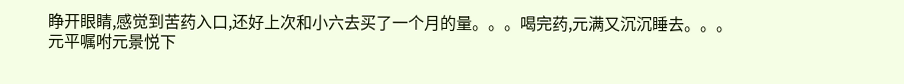睁开眼睛,感觉到苦药入口,还好上次和小六去买了一个月的量。。。喝完药,元满又沉沉睡去。。。
元平嘱咐元景悦下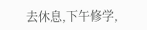去休息,下午修学,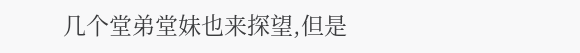几个堂弟堂妹也来探望,但是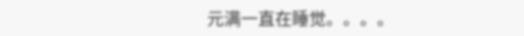元满一直在睡觉。。。。